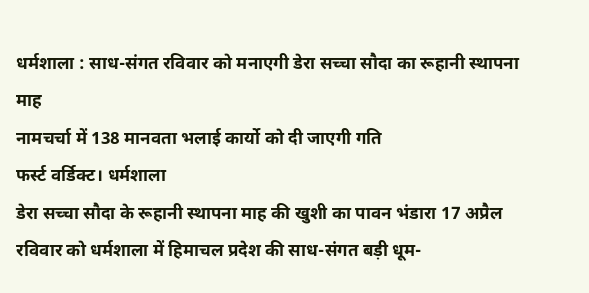धर्मशाला : साध-संगत रविवार को मनाएगी डेरा सच्चा सौदा का रूहानी स्थापना माह
नामचर्चा में 138 मानवता भलाई कार्यो को दी जाएगी गति
फर्स्ट वर्डिक्ट। धर्मशाला
डेरा सच्चा सौदा के रूहानी स्थापना माह की खुशी का पावन भंडारा 17 अप्रैल रविवार को धर्मशाला में हिमाचल प्रदेश की साध-संगत बड़ी धूम-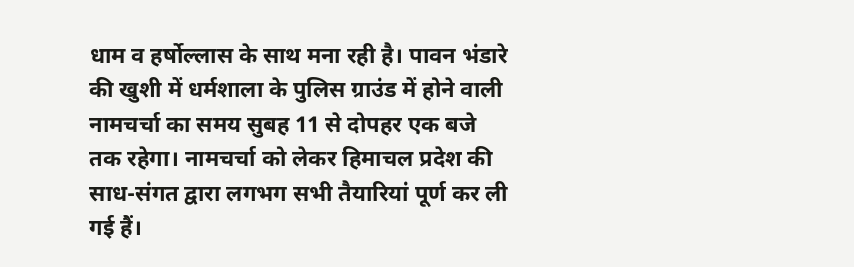धाम व हर्षोल्लास के साथ मना रही है। पावन भंडारे की खुशी में धर्मशाला के पुलिस ग्राउंड में होने वाली नामचर्चा का समय सुबह 11 से दोपहर एक बजे तक रहेगा। नामचर्चा को लेकर हिमाचल प्रदेश की साध-संगत द्वारा लगभग सभी तैयारियां पूर्ण कर ली गई हैं।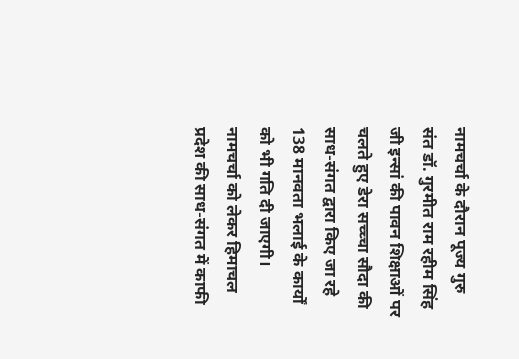नामचर्चा के दौरान पूज्य गुरु संत डॉ. गुरमीत राम रहीम सिंह जी इन्सां की पावन शिक्षाओं पर चलते हुए डेरा सच्च्चा सौदा की साध-संगत द्वारा किए जा रहे 138 मानवता भलाई के कार्यों को भी गति दी जाएगी। नामचर्चा को लेकर हिमाचल प्रदेश की साध-संगत में काफी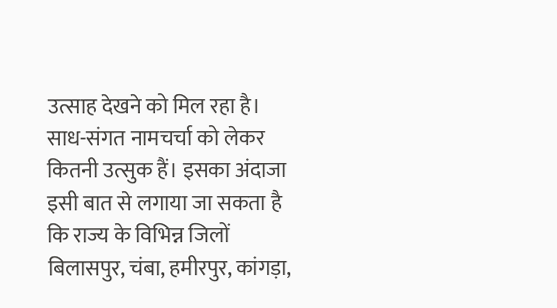उत्साह देखने को मिल रहा है। साध-संगत नामचर्चा को लेकर कितनी उत्सुक हैं। इसका अंदाजा इसी बात से लगाया जा सकता है कि राज्य के विभिन्न जिलों बिलासपुर, चंबा, हमीरपुर, कांगड़ा,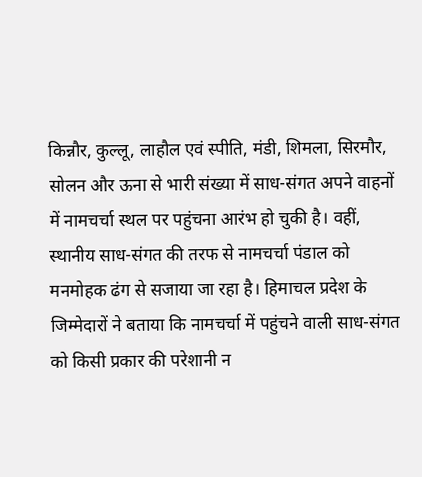किन्नौर, कुल्लू, लाहौल एवं स्पीति, मंडी, शिमला, सिरमौर, सोलन और ऊना से भारी संख्या में साध-संगत अपने वाहनों में नामचर्चा स्थल पर पहुंचना आरंभ हो चुकी है। वहीं, स्थानीय साध-संगत की तरफ से नामचर्चा पंडाल को मनमोहक ढंग से सजाया जा रहा है। हिमाचल प्रदेश के जिम्मेदारों ने बताया कि नामचर्चा में पहुंचने वाली साध-संगत को किसी प्रकार की परेशानी न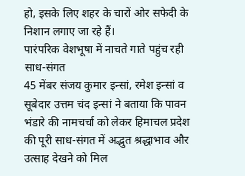हो, इसके लिए शहर के चारों ओर सफेदी के निशान लगाए जा रहे हैं।
पारंपरिक वेशभूषा में नाचते गाते पहुंच रही साध-संगत
45 मेंबर संजय कुमार इन्सां, रमेश इन्सां व सूबेदार उत्तम चंद इन्सां ने बताया कि पावन भंडारे की नामचर्चा को लेकर हिमाचल प्रदेश की पूरी साध-संगत में अद्भुत श्रद्धाभाव और उत्साह देखने को मिल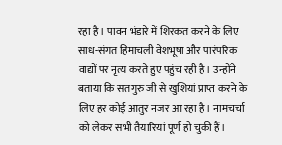रहा है। पावन भंडारे में शिरकत करने के लिए साध-संगत हिमाचली वेशभूषा और पारंपरिक वाद्यों पर नृत्य करते हुए पहुंच रही है। उन्होंने बताया कि सतगुरु जी से खुशियां प्राप्त करने के लिए हर कोई आतुर नजर आ रहा है। नामचर्चा को लेकर सभी तैयारियां पूर्ण हो चुकी हैं।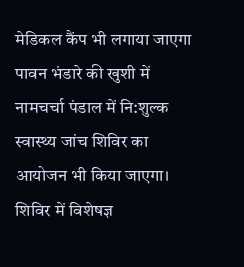मेडिकल कैंप भी लगाया जाएगा
पावन भंडारे की खुशी में नामचर्चा पंडाल में नि:शुल्क स्वास्थ्य जांच शिविर का आयोजन भी किया जाएगा। शिविर में विशेषज्ञ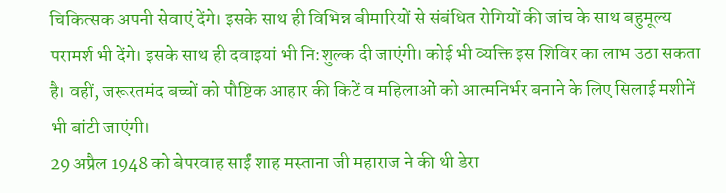चिकित्सक अपनी सेवाएं देंगे। इसके साथ ही विभिन्न बीमारियों से संबंधित रोगियों की जांच के साथ बहुमूल्य परामर्श भी देंगे। इसके साथ ही दवाइयां भी नि:शुल्क दी जाएंगी। कोई भी व्यक्ति इस शिविर का लाभ उठा सकता है। वहीं, जरूरतमंद बच्चों को पौष्टिक आहार की किटें व महिलाओं को आत्मनिर्भर बनाने के लिए सिलाई मशीनें भी बांटी जाएंगी।
29 अप्रैल 1948 को बेपरवाह साईं शाह मस्ताना जी महाराज ने की थी डेरा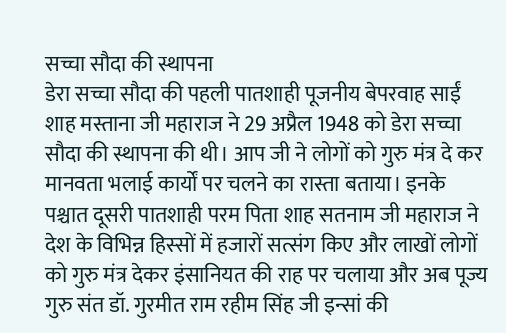सच्चा सौदा की स्थापना
डेरा सच्चा सौदा की पहली पातशाही पूजनीय बेपरवाह साईं शाह मस्ताना जी महाराज ने 29 अप्रैल 1948 को डेरा सच्चा सौदा की स्थापना की थी। आप जी ने लोगों को गुरु मंत्र दे कर मानवता भलाई कार्यों पर चलने का रास्ता बताया। इनके पश्चात दूसरी पातशाही परम पिता शाह सतनाम जी महाराज ने देश के विभिन्न हिस्सों में हजारों सत्संग किए और लाखों लोगों को गुरु मंत्र देकर इंसानियत की राह पर चलाया और अब पूज्य गुरु संत डॉ. गुरमीत राम रहीम सिंह जी इन्सां की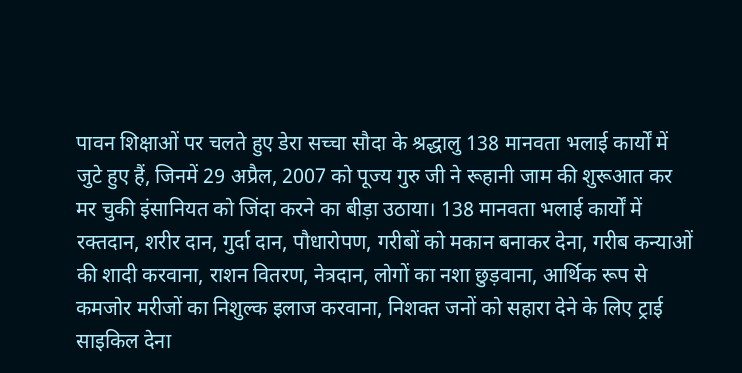पावन शिक्षाओं पर चलते हुए डेरा सच्चा सौदा के श्रद्धालु 138 मानवता भलाई कार्यों में जुटे हुए हैं, जिनमें 29 अप्रैल, 2007 को पूज्य गुरु जी ने रूहानी जाम की शुरूआत कर मर चुकी इंसानियत को जिंदा करने का बीड़ा उठाया। 138 मानवता भलाई कार्यों में रक्तदान, शरीर दान, गुर्दा दान, पौधारोपण, गरीबों को मकान बनाकर देना, गरीब कन्याओं की शादी करवाना, राशन वितरण, नेत्रदान, लोगों का नशा छुड़वाना, आर्थिक रूप से कमजोर मरीजों का निशुल्क इलाज करवाना, निशक्त जनों को सहारा देने के लिए ट्राई साइकिल देना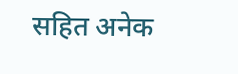सहित अनेक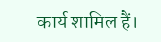कार्य शामिल हैं।